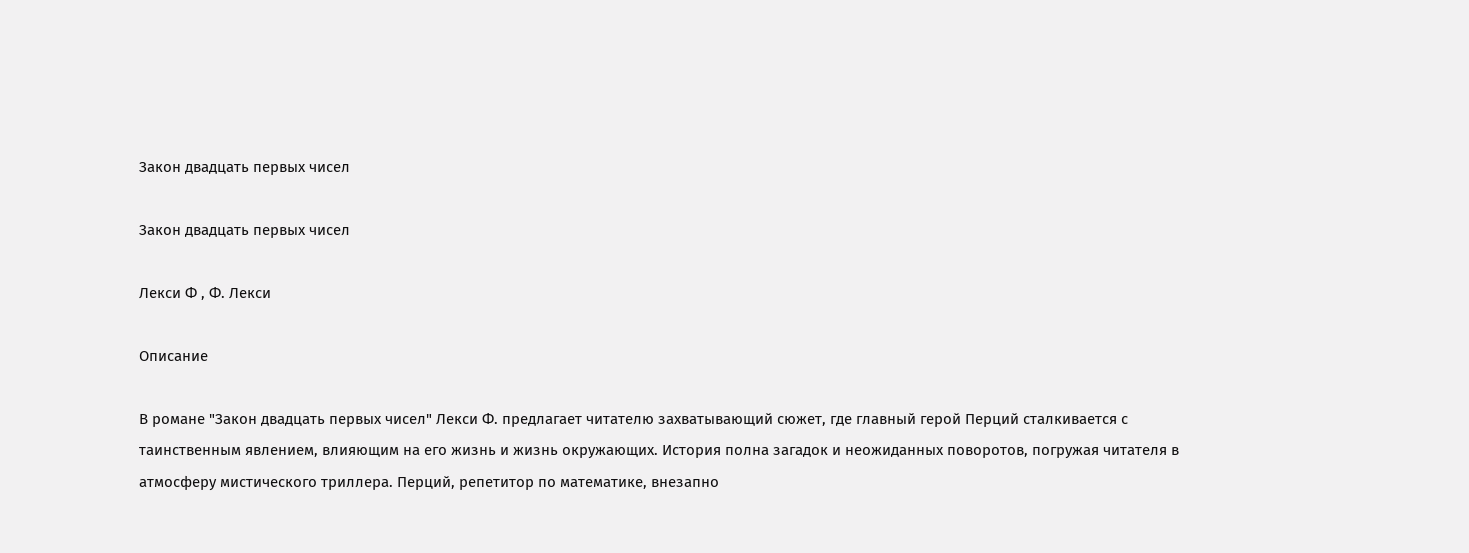Закон двадцать первых чисел

Закон двадцать первых чисел

Лекси Ф , Ф. Лекси

Описание

В романе "Закон двадцать первых чисел" Лекси Ф. предлагает читателю захватывающий сюжет, где главный герой Перций сталкивается с таинственным явлением, влияющим на его жизнь и жизнь окружающих. История полна загадок и неожиданных поворотов, погружая читателя в атмосферу мистического триллера. Перций, репетитор по математике, внезапно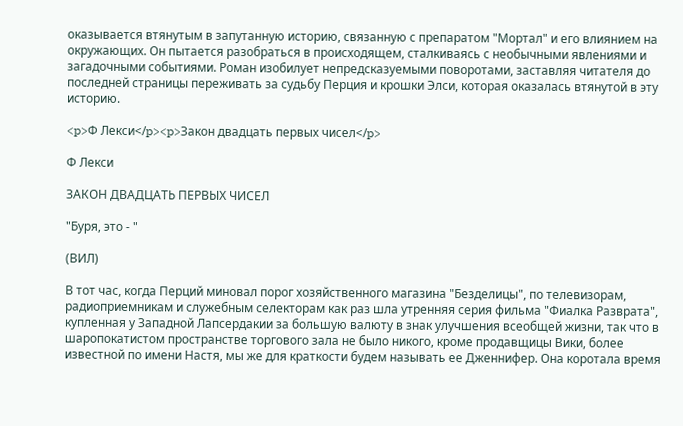оказывается втянутым в запутанную историю, связанную с препаратом "Мортал" и его влиянием на окружающих. Он пытается разобраться в происходящем, сталкиваясь с необычными явлениями и загадочными событиями. Роман изобилует непредсказуемыми поворотами, заставляя читателя до последней страницы переживать за судьбу Перция и крошки Элси, которая оказалась втянутой в эту историю.

<p>Ф Лекси</p><p>Закон двадцать первых чисел</p>

Ф Лекси

ЗАКОН ДВАДЦАТЬ ПЕРВЫХ ЧИСЕЛ

"Буря, это - "

(ВИЛ)

В тот час, когда Перций миновал порог хозяйственного магазина "Безделицы", по телевизорам, радиоприемникам и служебным селекторам как раз шла утренняя серия фильма "Фиалка Разврата", купленная у Западной Лапсердакии за большую валюту в знак улучшения всеобщей жизни, так что в шаропокатистом пространстве торгового зала не было никого, кроме продавщицы Вики, более известной по имени Настя, мы же для краткости будем называть ее Дженнифер. Она коротала время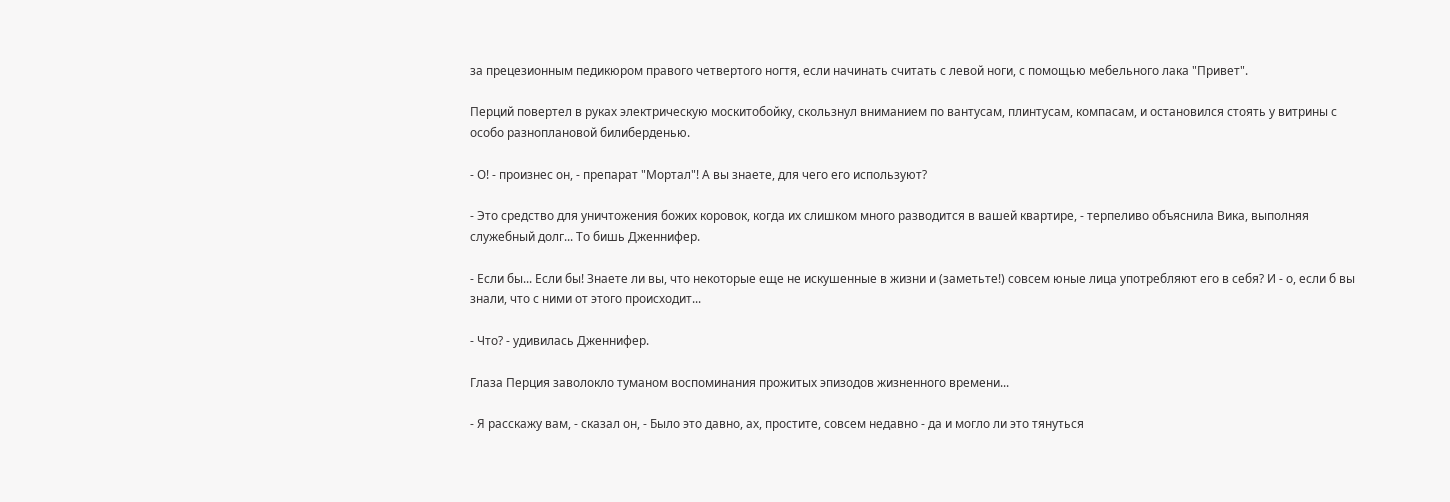за прецезионным педикюром правого четвертого ногтя, если начинать считать с левой ноги, с помощью мебельного лака "Привет".

Перций повертел в руках электрическую москитобойку, скользнул вниманием по вантусам, плинтусам, компасам, и остановился стоять у витрины с особо разноплановой билиберденью.

- О! - произнес он, - препарат "Мортал"! А вы знаете, для чего его используют?

- Это средство для уничтожения божих коровок, когда их слишком много разводится в вашей квартире, - терпеливо объяснила Вика, выполняя служебный долг... То бишь Дженнифер.

- Если бы... Если бы! Знаете ли вы, что некоторые еще не искушенные в жизни и (заметьте!) совсем юные лица употребляют его в себя? И - о, если б вы знали, что с ними от этого происходит...

- Что? - удивилась Дженнифер.

Глаза Перция заволокло туманом воспоминания прожитых эпизодов жизненного времени...

- Я расскажу вам, - сказал он, - Было это давно, ах, простите, совсем недавно - да и могло ли это тянуться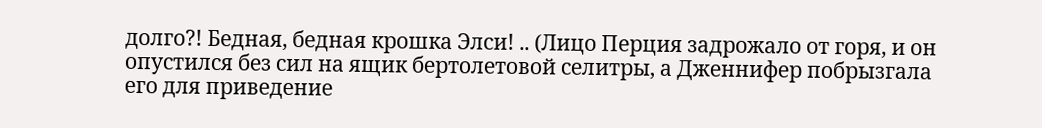долго?! Бедная, бедная крошка Элси! .. (Лицо Перция задрожало от горя, и он опустился без сил на ящик бертолетовой селитры, а Дженнифер побрызгала его для приведение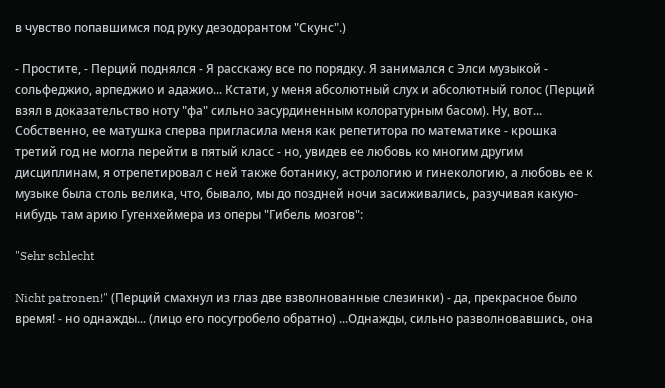в чувство попавшимся под руку дезодорантом "Скунс".)

- Простите, - Перций поднялся - Я расскажу все по порядку. Я занимался с Элси музыкой - сольфеджио, арпеджио и адажио... Кстати, у меня абсолютный слух и абсолютный голос (Перций взял в доказательство ноту "фа" сильно засурдиненным колоратурным басом). Ну, вот... Собственно, ее матушка сперва пригласила меня как репетитора по математике - крошка третий год не могла перейти в пятый класс - но, увидев ее любовь ко многим другим дисциплинам, я отрепетировал с ней также ботанику, астрологию и гинекологию, а любовь ее к музыке была столь велика, что, бывало, мы до поздней ночи засиживались, разучивая какую-нибудь там арию Гугенхеймера из оперы "Гибель мозгов":

"Sehr schlecht

Nicht patronen!" (Перций смахнул из глаз две взволнованные слезинки) - да, прекрасное было время! - но однажды... (лицо его посугробело обратно) ...Однажды, сильно разволновавшись, она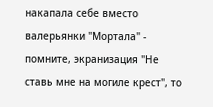накапала себе вместо валерьянки "Мортала" - помните, экранизация "Не ставь мне на могиле крест", то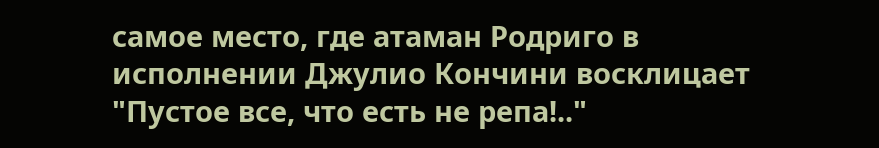самое место, где атаман Родриго в исполнении Джулио Кончини восклицает "Пустое все, что есть не репа!.."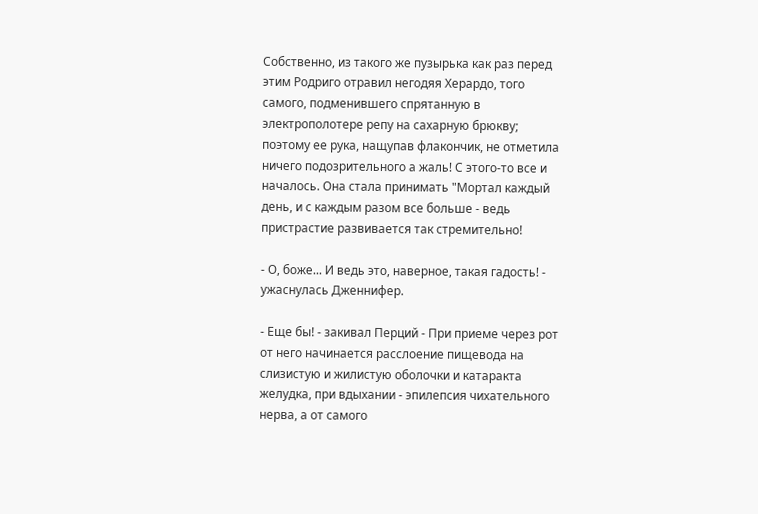Собственно, из такого же пузырька как раз перед этим Родриго отравил негодяя Херардо, того самого, подменившего спрятанную в электрополотере репу на сахарную брюкву; поэтому ее рука, нащупав флакончик, не отметила ничего подозрительного а жаль! С этого-то все и началось. Она стала принимать "Мортал каждый день, и с каждым разом все больше - ведь пристрастие развивается так стремительно!

- О, боже... И ведь это, наверное, такая гадость! - ужаснулась Дженнифер.

- Еще бы! - закивал Перций - При приеме через рот от него начинается расслоение пищевода на слизистую и жилистую оболочки и катаракта желудка, при вдыхании - эпилепсия чихательного нерва, а от самого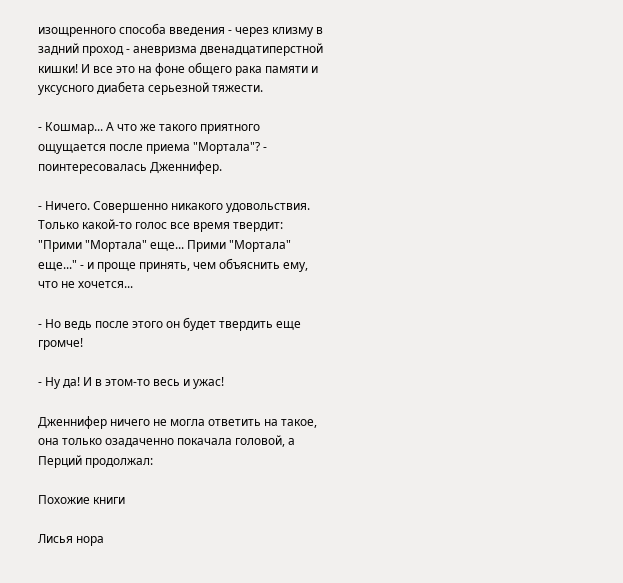изощренного способа введения - через клизму в задний проход - аневризма двенадцатиперстной кишки! И все это на фоне общего рака памяти и уксусного диабета серьезной тяжести.

- Кошмар... А что же такого приятного ощущается после приема "Мортала"? - поинтересовалась Дженнифер.

- Ничего. Совершенно никакого удовольствия. Только какой-то голос все время твердит: "Прими "Мортала" еще... Прими "Мортала" еще..." - и проще принять, чем объяснить ему, что не хочется...

- Но ведь после этого он будет твердить еще громче!

- Ну да! И в этом-то весь и ужас!

Дженнифер ничего не могла ответить на такое, она только озадаченно покачала головой, а Перций продолжал:

Похожие книги

Лисья нора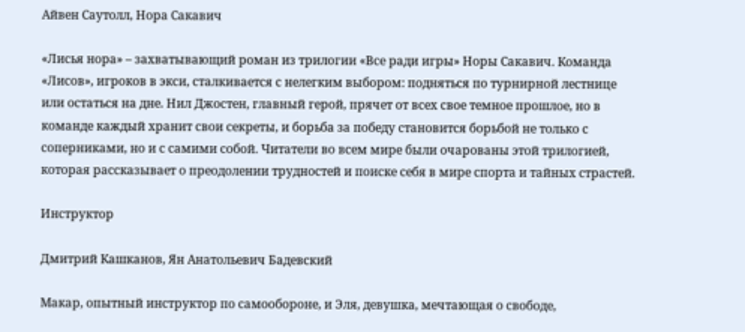Айвен Саутолл, Нора Сакавич

«Лисья нора» – захватывающий роман из трилогии «Все ради игры» Норы Сакавич. Команда «Лисов», игроков в экси, сталкивается с нелегким выбором: подняться по турнирной лестнице или остаться на дне. Нил Джостен, главный герой, прячет от всех свое темное прошлое, но в команде каждый хранит свои секреты, и борьба за победу становится борьбой не только с соперниками, но и с самими собой. Читатели во всем мире были очарованы этой трилогией, которая рассказывает о преодолении трудностей и поиске себя в мире спорта и тайных страстей.

Инструктор

Дмитрий Кашканов, Ян Анатольевич Бадевский

Макар, опытный инструктор по самообороне, и Эля, девушка, мечтающая о свободе,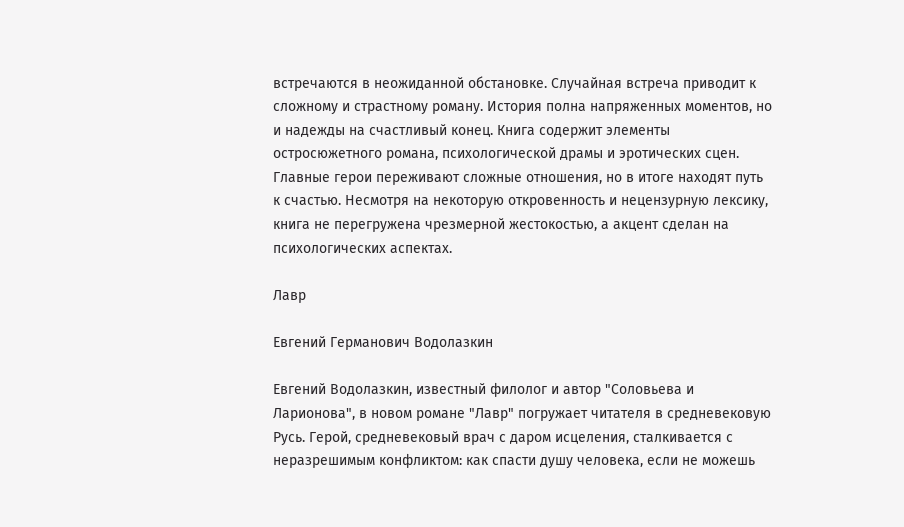встречаются в неожиданной обстановке. Случайная встреча приводит к сложному и страстному роману. История полна напряженных моментов, но и надежды на счастливый конец. Книга содержит элементы остросюжетного романа, психологической драмы и эротических сцен. Главные герои переживают сложные отношения, но в итоге находят путь к счастью. Несмотря на некоторую откровенность и нецензурную лексику, книга не перегружена чрезмерной жестокостью, а акцент сделан на психологических аспектах.

Лавр

Евгений Германович Водолазкин

Евгений Водолазкин, известный филолог и автор "Соловьева и Ларионова", в новом романе "Лавр" погружает читателя в средневековую Русь. Герой, средневековый врач с даром исцеления, сталкивается с неразрешимым конфликтом: как спасти душу человека, если не можешь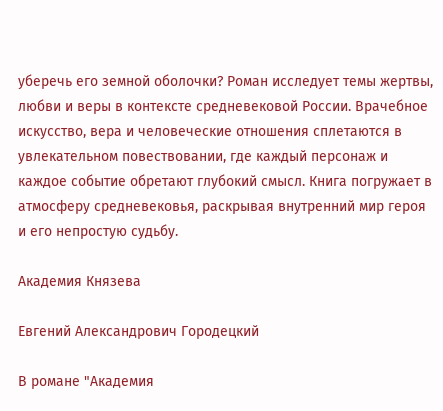уберечь его земной оболочки? Роман исследует темы жертвы, любви и веры в контексте средневековой России. Врачебное искусство, вера и человеческие отношения сплетаются в увлекательном повествовании, где каждый персонаж и каждое событие обретают глубокий смысл. Книга погружает в атмосферу средневековья, раскрывая внутренний мир героя и его непростую судьбу.

Академия Князева

Евгений Александрович Городецкий

В романе "Академия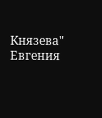Князева" Евгения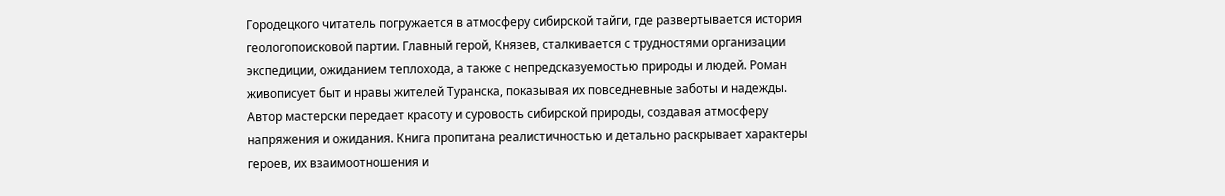Городецкого читатель погружается в атмосферу сибирской тайги, где развертывается история геологопоисковой партии. Главный герой, Князев, сталкивается с трудностями организации экспедиции, ожиданием теплохода, а также с непредсказуемостью природы и людей. Роман живописует быт и нравы жителей Туранска, показывая их повседневные заботы и надежды. Автор мастерски передает красоту и суровость сибирской природы, создавая атмосферу напряжения и ожидания. Книга пропитана реалистичностью и детально раскрывает характеры героев, их взаимоотношения и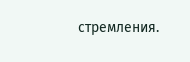стремления.